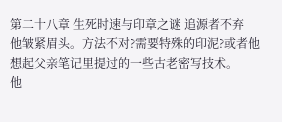第二十八章 生死时速与印章之谜 追源者不弃
他皱紧眉头。方法不对?需要特殊的印泥?或者他想起父亲笔记里提过的一些古老密写技术。
他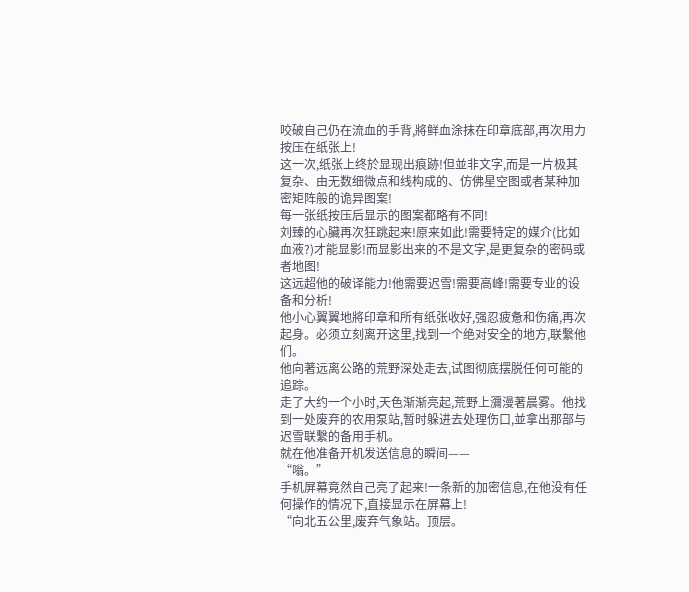咬破自己仍在流血的手背,將鲜血涂抹在印章底部,再次用力按压在纸张上!
这一次,纸张上终於显现出痕跡!但並非文字,而是一片极其复杂、由无数细微点和线构成的、仿佛星空图或者某种加密矩阵般的诡异图案!
每一张纸按压后显示的图案都略有不同!
刘臻的心臟再次狂跳起来!原来如此!需要特定的媒介(比如血液?)才能显影!而显影出来的不是文字,是更复杂的密码或者地图!
这远超他的破译能力!他需要迟雪!需要高峰!需要专业的设备和分析!
他小心翼翼地將印章和所有纸张收好,强忍疲惫和伤痛,再次起身。必须立刻离开这里,找到一个绝对安全的地方,联繫他们。
他向著远离公路的荒野深处走去,试图彻底摆脱任何可能的追踪。
走了大约一个小时,天色渐渐亮起,荒野上瀰漫著晨雾。他找到一处废弃的农用泵站,暂时躲进去处理伤口,並拿出那部与迟雪联繫的备用手机。
就在他准备开机发送信息的瞬间——
“嗡。”
手机屏幕竟然自己亮了起来!一条新的加密信息,在他没有任何操作的情况下,直接显示在屏幕上!
“向北五公里,废弃气象站。顶层。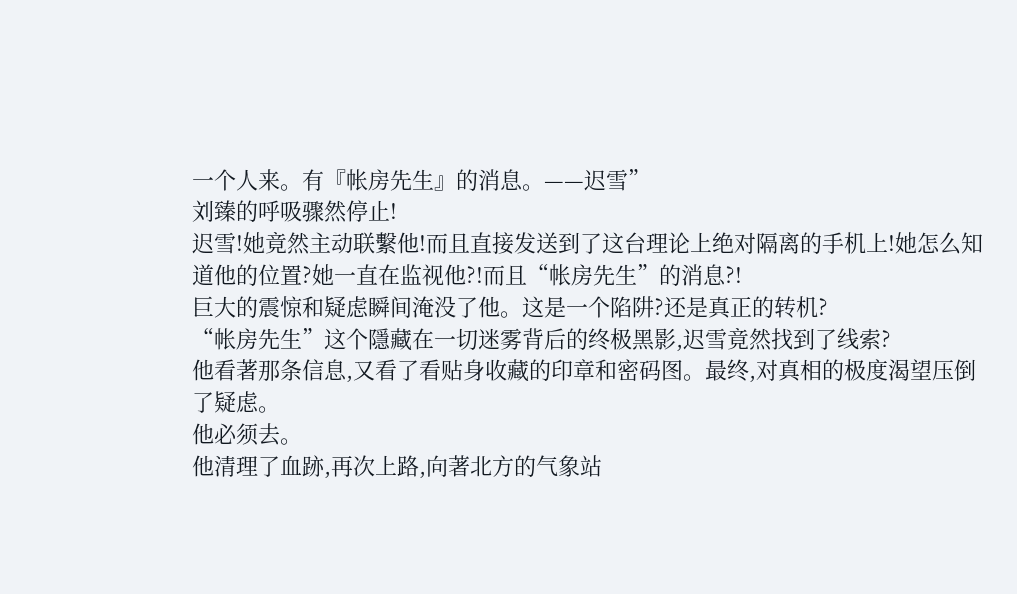一个人来。有『帐房先生』的消息。——迟雪”
刘臻的呼吸骤然停止!
迟雪!她竟然主动联繫他!而且直接发送到了这台理论上绝对隔离的手机上!她怎么知道他的位置?她一直在监视他?!而且“帐房先生”的消息?!
巨大的震惊和疑虑瞬间淹没了他。这是一个陷阱?还是真正的转机?
“帐房先生”这个隱藏在一切迷雾背后的终极黑影,迟雪竟然找到了线索?
他看著那条信息,又看了看贴身收藏的印章和密码图。最终,对真相的极度渴望压倒了疑虑。
他必须去。
他清理了血跡,再次上路,向著北方的气象站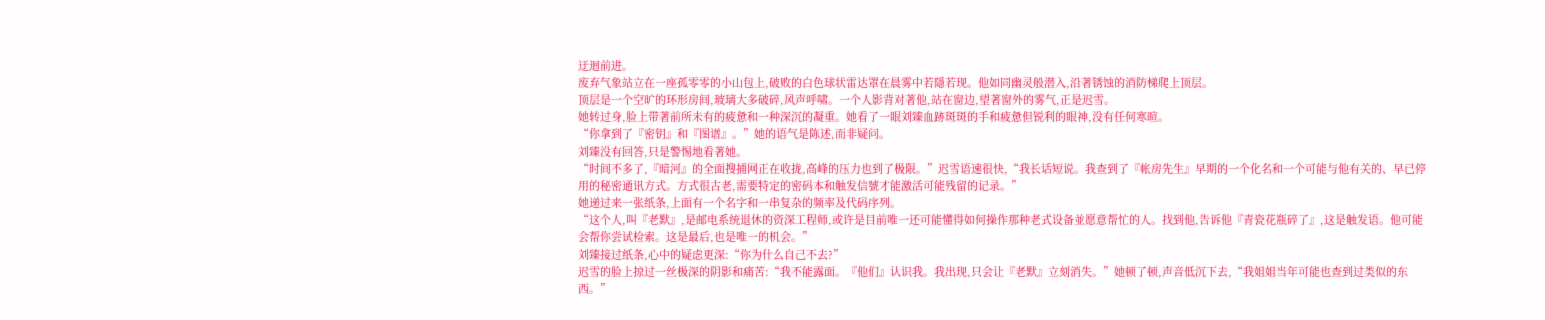迂迴前进。
废弃气象站立在一座孤零零的小山包上,破败的白色球状雷达罩在晨雾中若隱若现。他如同幽灵般潜入,沿著锈蚀的消防梯爬上顶层。
顶层是一个空旷的环形房间,玻璃大多破碎,风声呼啸。一个人影背对著他,站在窗边,望著窗外的雾气,正是迟雪。
她转过身,脸上带著前所未有的疲惫和一种深沉的凝重。她看了一眼刘臻血跡斑斑的手和疲惫但锐利的眼神,没有任何寒暄。
“你拿到了『密钥』和『图谱』。”她的语气是陈述,而非疑问。
刘臻没有回答,只是警惕地看著她。
“时间不多了,『暗河』的全面搜捕网正在收拢,高峰的压力也到了极限。”迟雪语速很快,“我长话短说。我查到了『帐房先生』早期的一个化名和一个可能与他有关的、早已停用的秘密通讯方式。方式很古老,需要特定的密码本和触发信號才能激活可能残留的记录。”
她递过来一张纸条,上面有一个名字和一串复杂的频率及代码序列。
“这个人,叫『老默』,是邮电系统退休的资深工程师,或许是目前唯一还可能懂得如何操作那种老式设备並愿意帮忙的人。找到他,告诉他『青瓷花瓶碎了』,这是触发语。他可能会帮你尝试检索。这是最后,也是唯一的机会。”
刘臻接过纸条,心中的疑虑更深:“你为什么自己不去?”
迟雪的脸上掠过一丝极深的阴影和痛苦:“我不能露面。『他们』认识我。我出现,只会让『老默』立刻消失。”她顿了顿,声音低沉下去,“我姐姐当年可能也查到过类似的东西。”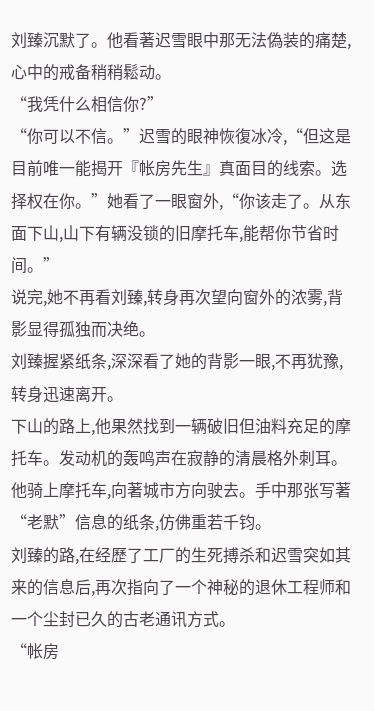刘臻沉默了。他看著迟雪眼中那无法偽装的痛楚,心中的戒备稍稍鬆动。
“我凭什么相信你?”
“你可以不信。”迟雪的眼神恢復冰冷,“但这是目前唯一能揭开『帐房先生』真面目的线索。选择权在你。”她看了一眼窗外,“你该走了。从东面下山,山下有辆没锁的旧摩托车,能帮你节省时间。”
说完,她不再看刘臻,转身再次望向窗外的浓雾,背影显得孤独而决绝。
刘臻握紧纸条,深深看了她的背影一眼,不再犹豫,转身迅速离开。
下山的路上,他果然找到一辆破旧但油料充足的摩托车。发动机的轰鸣声在寂静的清晨格外刺耳。
他骑上摩托车,向著城市方向驶去。手中那张写著“老默”信息的纸条,仿佛重若千钧。
刘臻的路,在经歷了工厂的生死搏杀和迟雪突如其来的信息后,再次指向了一个神秘的退休工程师和一个尘封已久的古老通讯方式。
“帐房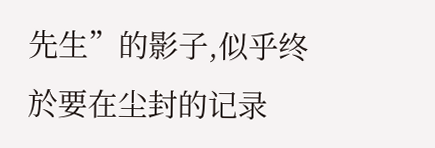先生”的影子,似乎终於要在尘封的记录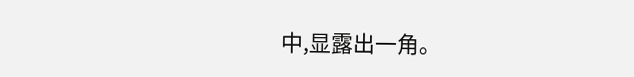中,显露出一角。